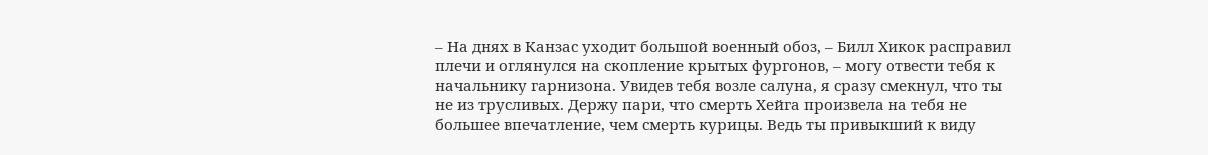– На днях в Канзас уходит большой военный обоз, – Билл Хикок расправил плечи и оглянулся на скопление крытых фургонов, – могу отвести тебя к начальнику гарнизона. Увидев тебя возле салуна, я сразу смекнул, что ты не из трусливых. Держу пари, что смерть Хейга произвела на тебя не большее впечатление, чем смерть курицы. Ведь ты привыкший к виду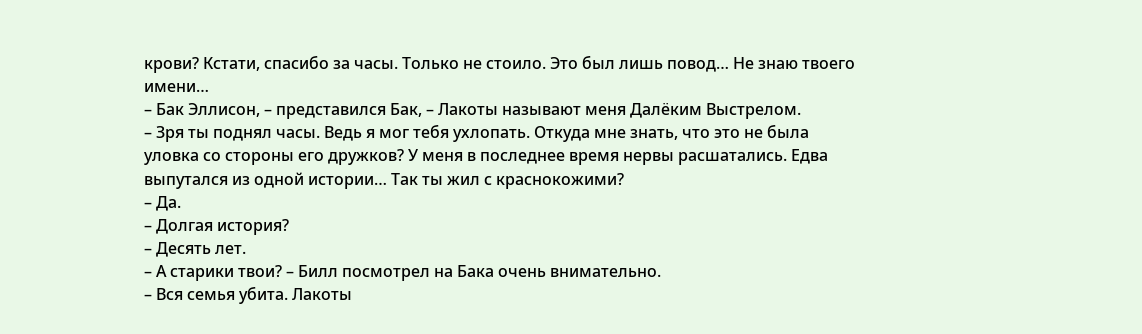крови? Кстати, спасибо за часы. Только не стоило. Это был лишь повод… Не знаю твоего имени…
– Бак Эллисон, – представился Бак, – Лакоты называют меня Далёким Выстрелом.
– Зря ты поднял часы. Ведь я мог тебя ухлопать. Откуда мне знать, что это не была уловка со стороны его дружков? У меня в последнее время нервы расшатались. Едва выпутался из одной истории… Так ты жил с краснокожими?
– Да.
– Долгая история?
– Десять лет.
– А старики твои? – Билл посмотрел на Бака очень внимательно.
– Вся семья убита. Лакоты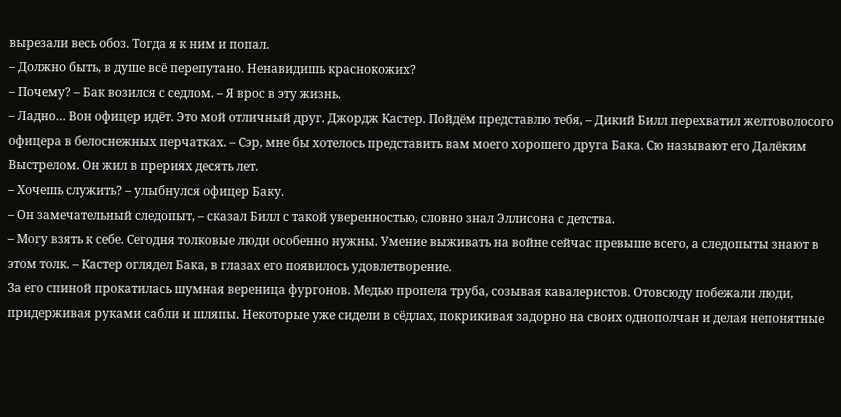вырезали весь обоз. Тогда я к ним и попал.
– Должно быть, в душе всё перепутано. Ненавидишь краснокожих?
– Почему? – Бак возился с седлом. – Я врос в эту жизнь.
– Ладно… Вон офицер идёт. Это мой отличный друг. Джордж Кастер. Пойдём представлю тебя, – Дикий Билл перехватил желтоволосого офицера в белоснежных перчатках. – Сэр, мне бы хотелось представить вам моего хорошего друга Бака. Сю называют его Далёким Выстрелом. Он жил в прериях десять лет.
– Хочешь служить? – улыбнулся офицер Баку.
– Он замечательный следопыт, – сказал Билл с такой уверенностью, словно знал Эллисона с детства.
– Могу взять к себе. Сегодня толковые люди особенно нужны. Умение выживать на войне сейчас превыше всего, а следопыты знают в этом толк. – Кастер оглядел Бака, в глазах его появилось удовлетворение.
За его спиной прокатилась шумная вереница фургонов. Медью пропела труба, созывая кавалеристов. Отовсюду побежали люди, придерживая руками сабли и шляпы. Некоторые уже сидели в сёдлах, покрикивая задорно на своих однополчан и делая непонятные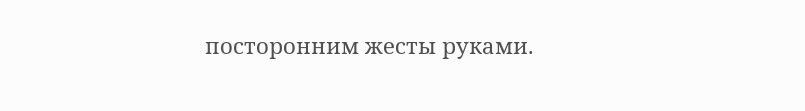посторонним жесты руками.